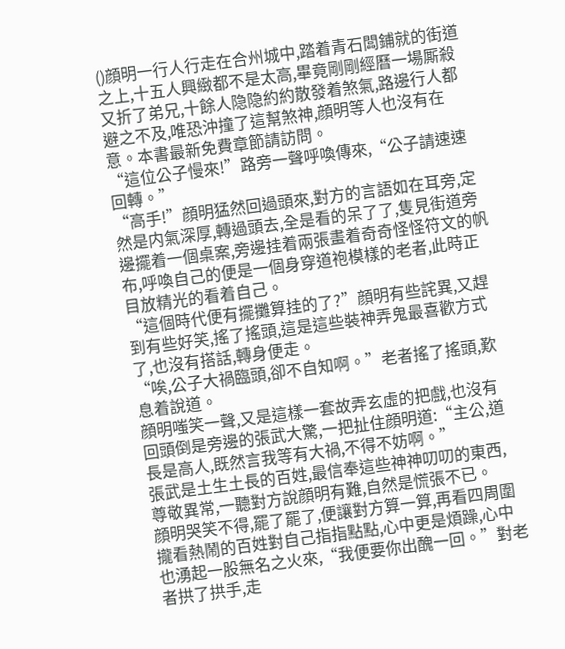()顔明一行人行走在合州城中,踏着青石闆鋪就的街道之上,十五人興緻都不是太高,畢竟剛剛經曆一場厮殺又折了弟兄,十餘人隐隐約約散發着煞氣,路邊行人都避之不及,唯恐沖撞了這幫煞神,顔明等人也沒有在意。本書最新免費章節請訪問。
“這位公子慢來!”路旁一聲呼喚傳來,“公子請速速回轉。”
“高手!”顔明猛然回過頭來,對方的言語如在耳旁,定然是内氣深厚,轉過頭去,全是看的呆了了,隻見街道旁邊擺着一個桌案,旁邊挂着兩張畫着奇奇怪怪符文的帆布,呼喚自己的便是一個身穿道袍模樣的老者,此時正目放精光的看着自己。
“這個時代便有擺攤算挂的了?”顔明有些詫異,又趕到有些好笑,搖了搖頭,這是這些裝神弄鬼最喜歡方式了,也沒有搭話,轉身便走。
“唉,公子大禍臨頭,卻不自知啊。”老者搖了搖頭,歎息着說道。
顔明嗤笑一聲,又是這樣一套故弄玄虛的把戲,也沒有回頭倒是旁邊的張武大驚,一把扯住顔明道:“主公,道長是高人,既然言我等有大禍,不得不妨啊。”
張武是土生土長的百姓,最信奉這些神神叨叨的東西,尊敬異常,一聽對方說顔明有難,自然是慌張不已。
顔明哭笑不得,罷了罷了,便讓對方算一算,再看四周圍攏看熱鬧的百姓對自己指指點點,心中更是煩躁,心中也湧起一股無名之火來,“我便要你出醜一回。”對老者拱了拱手,走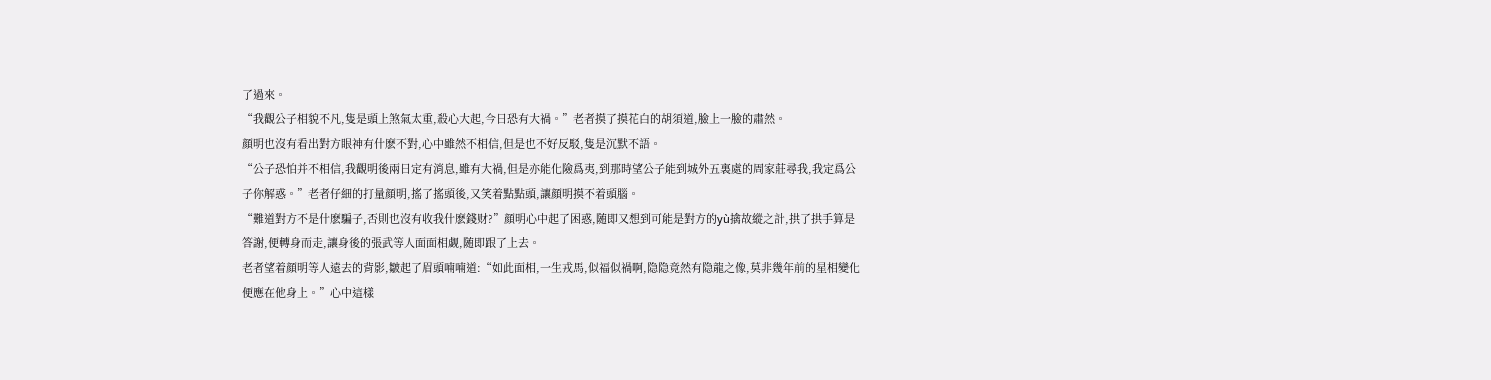了過來。
“我觀公子相貌不凡,隻是頭上煞氣太重,殺心大起,今日恐有大禍。”老者摸了摸花白的胡須道,臉上一臉的肅然。
顔明也沒有看出對方眼神有什麽不對,心中雖然不相信,但是也不好反駁,隻是沉默不語。
“公子恐怕并不相信,我觀明後兩日定有消息,雖有大禍,但是亦能化險爲夷,到那時望公子能到城外五裏處的周家莊尋我,我定爲公子你解惑。”老者仔細的打量顔明,搖了搖頭後,又笑着點點頭,讓顔明摸不着頭腦。
“難道對方不是什麽騙子,否則也沒有收我什麽錢财?”顔明心中起了困惑,随即又想到可能是對方的yù擒故縱之計,拱了拱手算是答謝,便轉身而走,讓身後的張武等人面面相觑,随即跟了上去。
老者望着顔明等人遠去的背影,皺起了眉頭喃喃道:“如此面相,一生戎馬,似福似禍啊,隐隐竟然有隐龍之像,莫非幾年前的星相變化便應在他身上。”心中這樣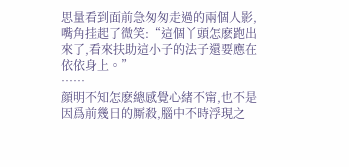思量看到面前急匆匆走過的兩個人影,嘴角挂起了微笑:“這個丫頭怎麽跑出來了,看來扶助這小子的法子還要應在依依身上。”
……
顔明不知怎麽總感覺心緒不甯,也不是因爲前幾日的厮殺,腦中不時浮現之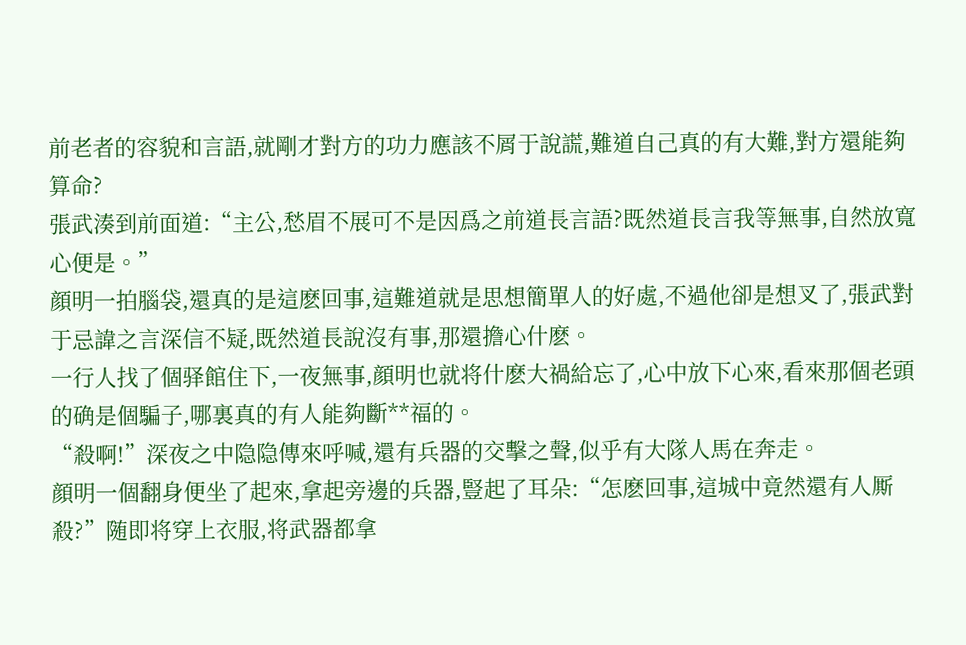前老者的容貌和言語,就剛才對方的功力應該不屑于說謊,難道自己真的有大難,對方還能夠算命?
張武湊到前面道:“主公,愁眉不展可不是因爲之前道長言語?既然道長言我等無事,自然放寬心便是。”
顔明一拍腦袋,還真的是這麽回事,這難道就是思想簡單人的好處,不過他卻是想叉了,張武對于忌諱之言深信不疑,既然道長說沒有事,那還擔心什麽。
一行人找了個驿館住下,一夜無事,顔明也就将什麽大禍給忘了,心中放下心來,看來那個老頭的确是個騙子,哪裏真的有人能夠斷**福的。
“殺啊!”深夜之中隐隐傳來呼喊,還有兵器的交擊之聲,似乎有大隊人馬在奔走。
顔明一個翻身便坐了起來,拿起旁邊的兵器,豎起了耳朵:“怎麽回事,這城中竟然還有人厮殺?”随即将穿上衣服,将武器都拿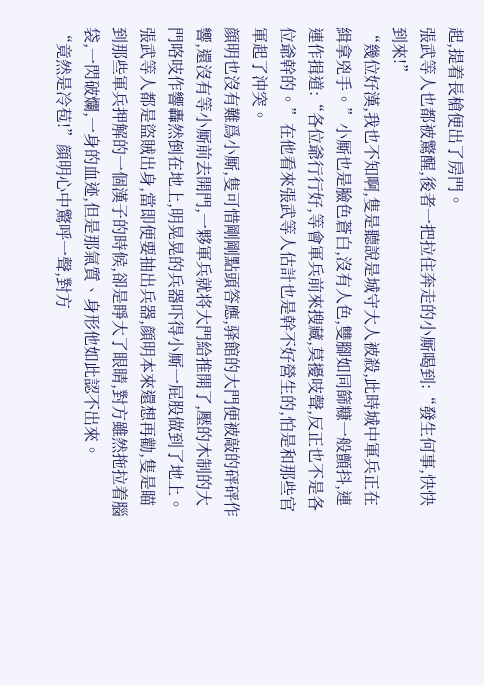起,提着長槍便出了房門。
張武等人也都被驚醒,後者一把拉住奔走的小厮喝到:“發生何事,快快到來!”
“幾位好漢,我也不知啊,隻是聽說是城守大人被殺,此時城中軍兵正在緝拿兇手。”小厮也是臉色蒼白,沒有人色,雙腳如同篩糠一般顫抖,連連作揖道:“各位爺行行好,等會軍兵前來搜藏,莫擾吱聲,反正也不是各位爺幹的。”在他看來張武等人估計也是幹不好營生的,怕是和那些官軍起了沖突。
顔明也沒有難爲小厮,隻可惜剛剛點頭答應,驿館的大門便被敲的砰砰作響,還沒有等小厮前去開門,一夥軍兵就将大門給推開了,壓的木制的大門咯吱作響轟然倒在地上,明晃晃的兵器吓得小厮一屁股做到了地上。
張武等人都是盜賊出身,當即便要抽出兵器,顔明本來還想再勸,隻是瞄到那些軍兵押解的一個漢子的時候,卻是睜大了眼睛,對方雖然拖拉着腦袋,一閃破爛,一身的血迹,但是那氣質、身形他如此認不出來。
“竟然是冷苞!”顔明心中驚呼一聲,對方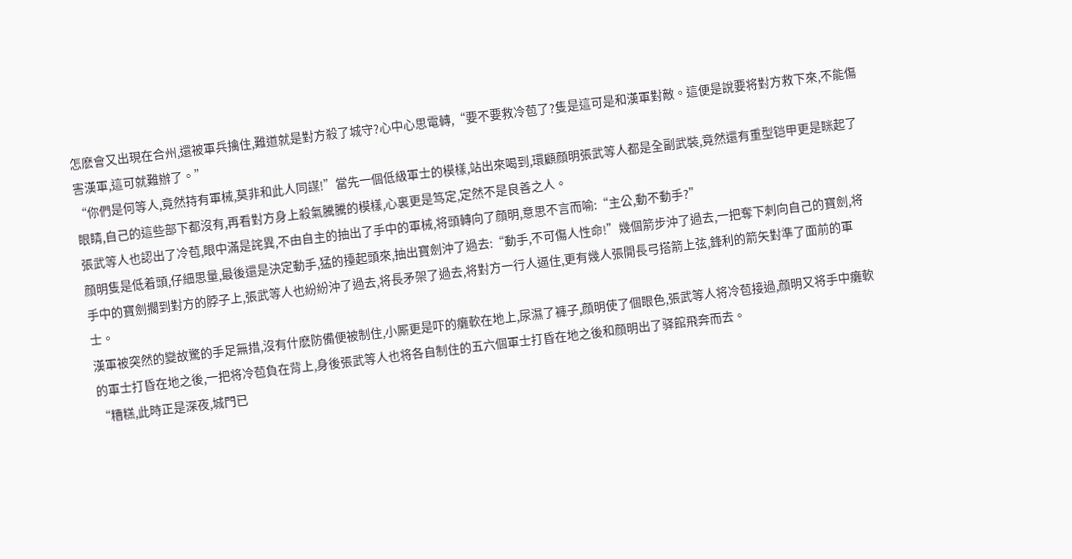怎麽會又出現在合州,還被軍兵擒住,難道就是對方殺了城守?心中心思電轉,“要不要救冷苞了?隻是這可是和漢軍對敵。這便是說要将對方救下來,不能傷害漢軍,這可就難辦了。”
“你們是何等人,竟然持有軍械,莫非和此人同謀!”當先一個低級軍士的模樣,站出來喝到,環顧顔明張武等人都是全副武裝,竟然還有重型铠甲更是眯起了眼睛,自己的這些部下都沒有,再看對方身上殺氣騰騰的模樣,心裏更是笃定,定然不是良善之人。
張武等人也認出了冷苞,眼中滿是詫異,不由自主的抽出了手中的軍械,将頭轉向了顔明,意思不言而喻:“主公,動不動手?”
顔明隻是低着頭,仔細思量,最後還是決定動手,猛的擡起頭來,抽出寶劍沖了過去:“動手,不可傷人性命!”幾個箭步沖了過去,一把奪下刺向自己的寶劍,将手中的寶劍擱到對方的脖子上,張武等人也紛紛沖了過去,将長矛架了過去,将對方一行人逼住,更有幾人張開長弓搭箭上弦,鋒利的箭矢對準了面前的軍士。
漢軍被突然的變故驚的手足無措,沒有什麽防備便被制住,小厮更是吓的癱軟在地上,尿濕了褲子,顔明使了個眼色,張武等人将冷苞接過,顔明又将手中癱軟的軍士打昏在地之後,一把将冷苞負在背上,身後張武等人也将各自制住的五六個軍士打昏在地之後和顔明出了驿館飛奔而去。
“糟糕,此時正是深夜,城門已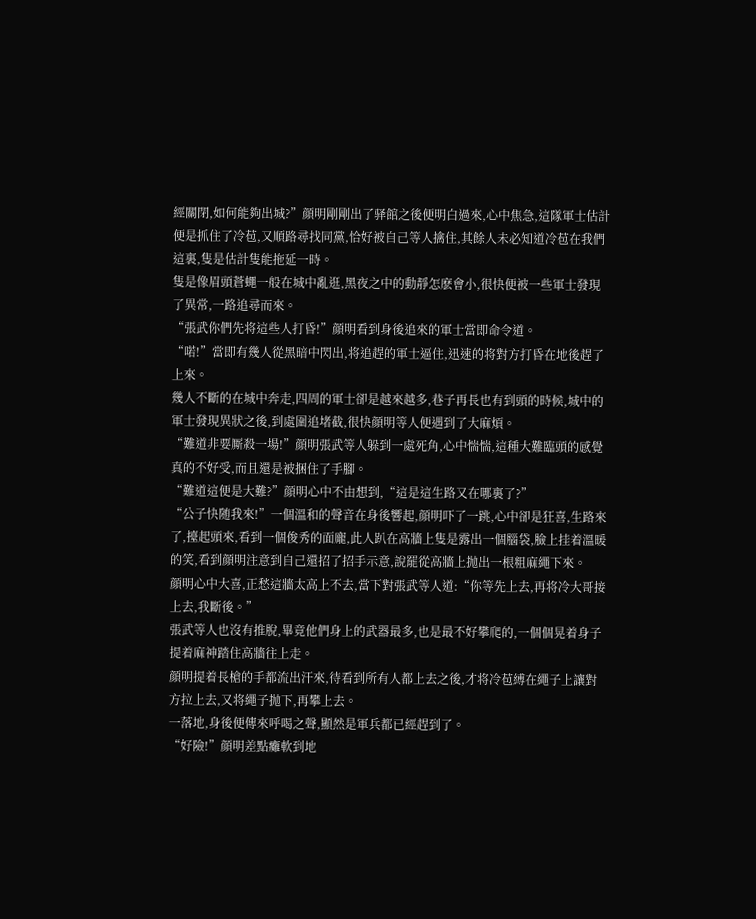經關閉,如何能夠出城?”顔明剛剛出了驿館之後便明白過來,心中焦急,這隊軍士估計便是抓住了冷苞,又順路尋找同黨,恰好被自己等人擒住,其餘人未必知道冷苞在我們這裏,隻是估計隻能拖延一時。
隻是像眉頭蒼蠅一般在城中亂逛,黑夜之中的動靜怎麽會小,很快便被一些軍士發現了異常,一路追尋而來。
“張武你們先将這些人打昏!”顔明看到身後追來的軍士當即命令道。
“喏!”當即有幾人從黑暗中閃出,将追趕的軍士逼住,迅速的将對方打昏在地後趕了上來。
幾人不斷的在城中奔走,四周的軍士卻是越來越多,巷子再長也有到頭的時候,城中的軍士發現異狀之後,到處圍追堵截,很快顔明等人便遇到了大麻煩。
“難道非要厮殺一場!”顔明張武等人躲到一處死角,心中惴惴,這種大難臨頭的感覺真的不好受,而且還是被捆住了手腳。
“難道這便是大難?”顔明心中不由想到,“這是這生路又在哪裏了?”
“公子快随我來!”一個溫和的聲音在身後響起,顔明吓了一跳,心中卻是狂喜,生路來了,擡起頭來,看到一個俊秀的面龐,此人趴在高牆上隻是露出一個腦袋,臉上挂着溫暖的笑,看到顔明注意到自己還招了招手示意,說罷從高牆上抛出一根粗麻繩下來。
顔明心中大喜,正愁這牆太高上不去,當下對張武等人道:“你等先上去,再将冷大哥接上去,我斷後。”
張武等人也沒有推脫,畢竟他們身上的武器最多,也是最不好攀爬的,一個個晃着身子提着麻神踏住高牆往上走。
顔明提着長槍的手都流出汗來,待看到所有人都上去之後,才将冷苞縛在繩子上讓對方拉上去,又将繩子抛下,再攀上去。
一落地,身後便傳來呼喝之聲,顯然是軍兵都已經趕到了。
“好險!”顔明差點癱軟到地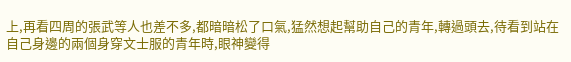上,再看四周的張武等人也差不多,都暗暗松了口氣,猛然想起幫助自己的青年,轉過頭去,待看到站在自己身邊的兩個身穿文士服的青年時,眼神變得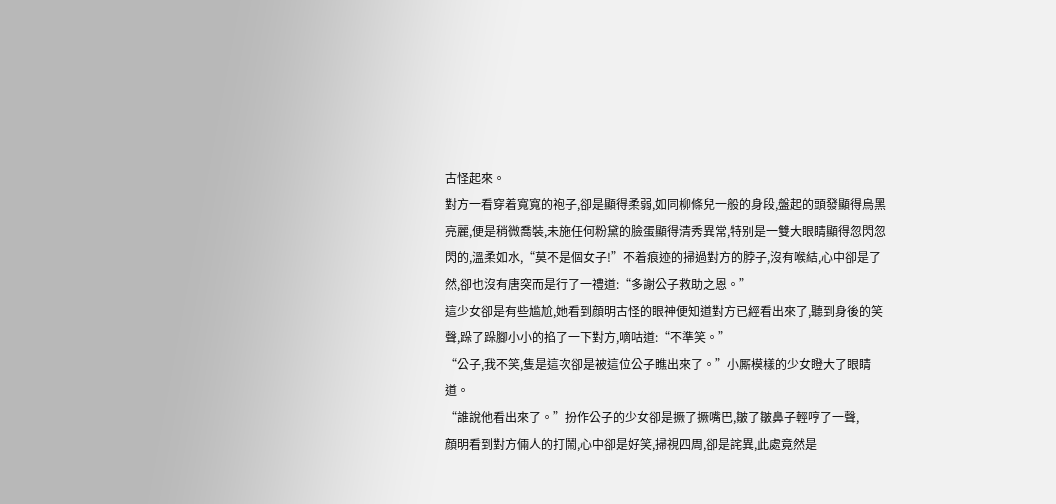古怪起來。
對方一看穿着寬寬的袍子,卻是顯得柔弱,如同柳條兒一般的身段,盤起的頭發顯得烏黑亮麗,便是稍微喬裝,未施任何粉黛的臉蛋顯得清秀異常,特别是一雙大眼睛顯得忽閃忽閃的,溫柔如水,“莫不是個女子!”不着痕迹的掃過對方的脖子,沒有喉結,心中卻是了然,卻也沒有唐突而是行了一禮道:“多謝公子救助之恩。”
這少女卻是有些尴尬,她看到顔明古怪的眼神便知道對方已經看出來了,聽到身後的笑聲,跺了跺腳小小的掐了一下對方,嘀咕道:“不準笑。”
“公子,我不笑,隻是這次卻是被這位公子瞧出來了。”小厮模樣的少女瞪大了眼睛道。
“誰說他看出來了。”扮作公子的少女卻是撅了撅嘴巴,皺了皺鼻子輕哼了一聲,
顔明看到對方倆人的打鬧,心中卻是好笑,掃視四周,卻是詫異,此處竟然是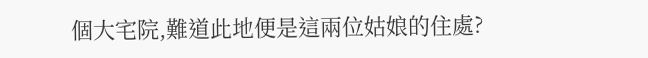個大宅院,難道此地便是這兩位姑娘的住處?